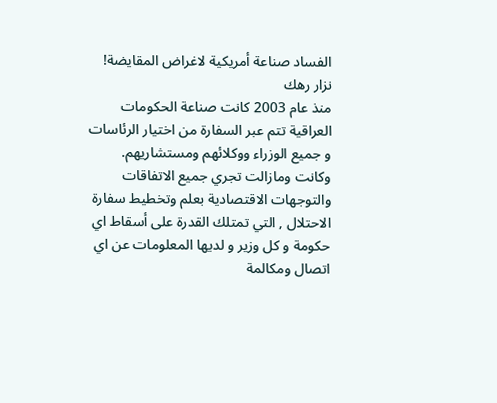الفساد صناعة أمريكية لاغراض المقايضة!
نزار رهك
منذ عام 2003 كانت صناعة الحكومات العراقية تتم عبر السفارة من اختيار الرئاسات و جميع الوزراء ووكلائهم ومستشاريهم.
وكانت ومازالت تجري جميع الاتفاقات والتوجهات الاقتصادية بعلم وتخطيط سفارة الاحتلال , التي تمتلك القدرة على أسقاط اي حكومة و كل وزير و لديها المعلومات عن اي اتصال ومكالمة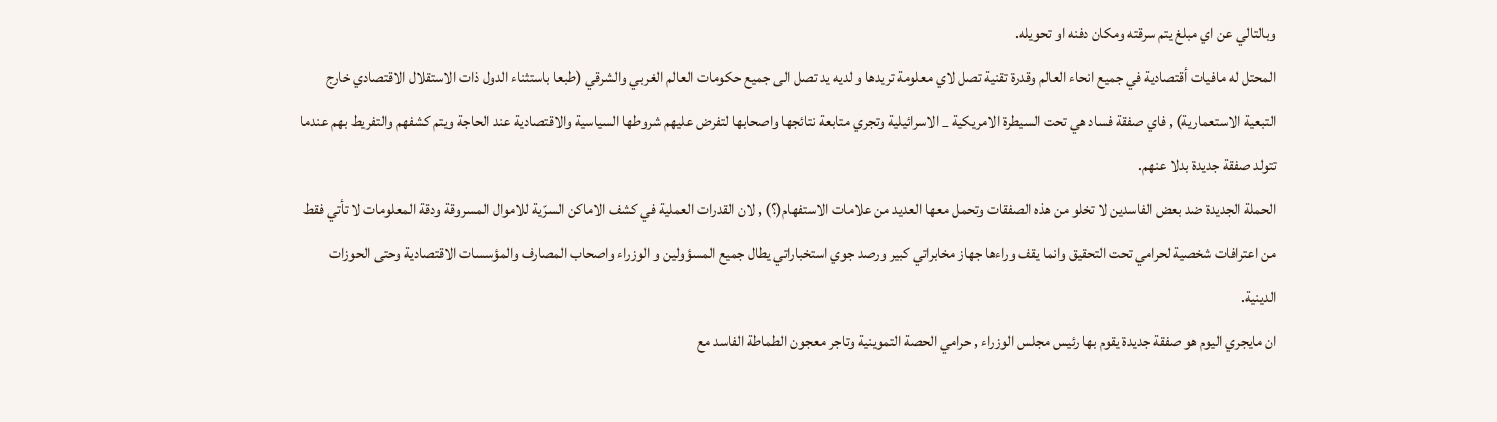وبالتالي عن اي مبلغ يتم سرقته ومكان دفنه او تحويله.
المحتل له مافيات أقتصادية في جميع انحاء العالم وقدرة تقنية تصل لاي معلومة تريدها و لديه يد تصل الى جميع حكومات العالم الغربي والشرقي (طبعا باستثناء الدول ذات الاستقلال الاقتصادي خارج التبعية الاستعمارية) , فاي صفقة فساد هي تحت السيطرة الامريكية _ الاسرائيلية وتجري متابعة نتائجها واصحابها لتفرض عليهم شروطها السياسية والاقتصادية عند الحاجة ويتم كشفهم والتفريط بهم عندما تتولد صفقة جديدة بدلا عنهم.
الحملة الجديدة ضد بعض الفاسدين لا تخلو من هذه الصفقات وتحمل معها العديد من علامات الاستفهام(؟) , لان القدرات العملية في كشف الاماكن السرّية للاموال المسروقة ودقة المعلومات لا تأتي فقط من اعترافات شخصية لحرامي تحت التحقيق وانما يقف وراءها جهاز مخابراتي كبير ورصد جوي استخباراتي يطال جميع المسؤولين و الوزراء واصحاب المصارف والمؤسسات الاقتصادية وحتى الحوزات الدينية.
ان مايجري اليوم هو صفقة جديدة يقوم بها رئيس مجلس الوزراء , حرامي الحصة التموينية وتاجر معجون الطماطة الفاسد مع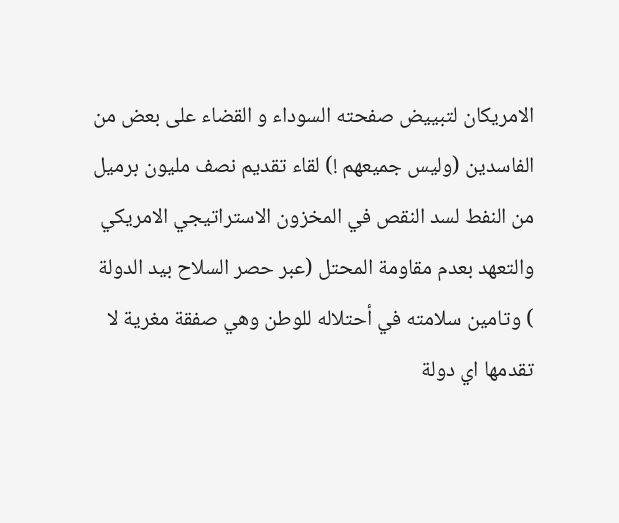الامريكان لتبييض صفحته السوداء و القضاء على بعض من الفاسدين (وليس جميعهم !) لقاء تقديم نصف مليون برميل من النفط لسد النقص في المخزون الاستراتيجي الامريكي والتعهد بعدم مقاومة المحتل (عبر حصر السلاح بيد الدولة ) وتامين سلامته في أحتلاله للوطن وهي صفقة مغرية لا تقدمها اي دولة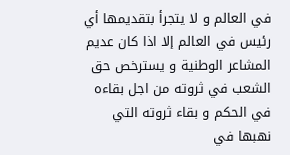في العالم و لا يتجرأ بتقديمها أي رئيس في العالم إلا اذا كان عديم المشاعر الوطنية و يسترخص حق الشعب في ثروته من اجل بقاءه في الحكم و بقاء ثروته التي نهبها في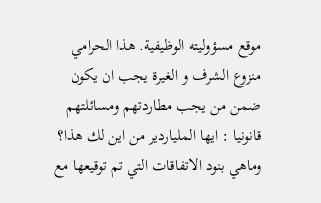موقع مسؤوليته الوظيفية. هذا الحرامي منزوع الشرف و الغيرة يجب ان يكون ضمن من يجب مطاردتهم ومسائلتهم قانونيا : ايها الملياردير من اين لك هذا؟
وماهي بنود الاتفاقات التي تم توقيعها مع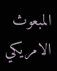المبعوث الامريكي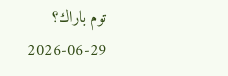توم باراك؟
2026-06-29